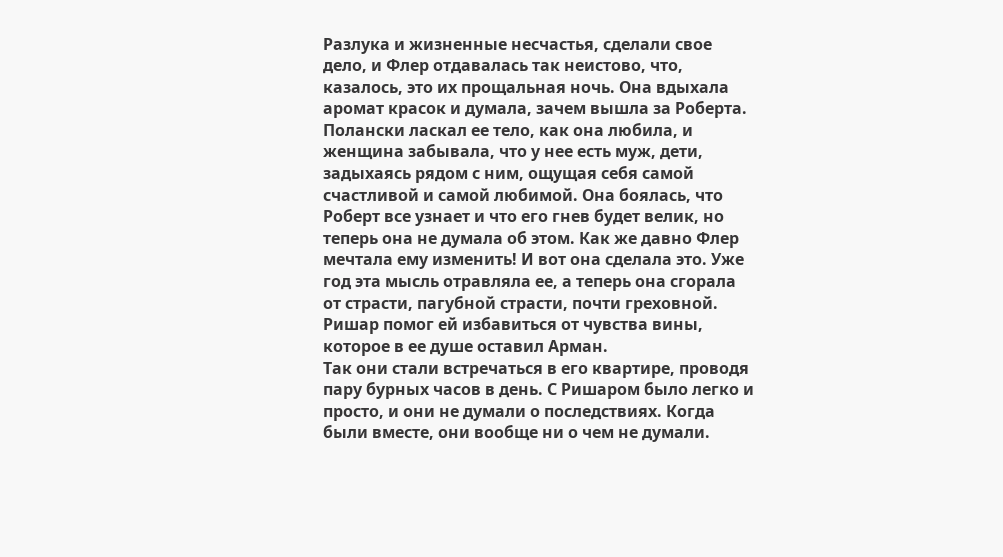Разлука и жизненные несчастья, сделали свое дело, и Флер отдавалась так неистово, что, казалось, это их прощальная ночь. Она вдыхала аромат красок и думала, зачем вышла за Роберта. Полански ласкал ее тело, как она любила, и женщина забывала, что у нее есть муж, дети, задыхаясь рядом с ним, ощущая себя самой счастливой и самой любимой. Она боялась, что Роберт все узнает и что его гнев будет велик, но теперь она не думала об этом. Как же давно Флер мечтала ему изменить! И вот она сделала это. Уже год эта мысль отравляла ее, а теперь она сгорала от страсти, пагубной страсти, почти греховной. Ришар помог ей избавиться от чувства вины, которое в ее душе оставил Арман.
Так они стали встречаться в его квартире, проводя пару бурных часов в день. С Ришаром было легко и просто, и они не думали о последствиях. Когда были вместе, они вообще ни о чем не думали.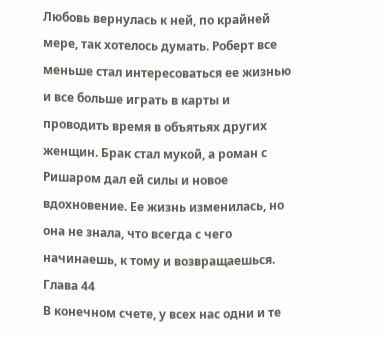Любовь вернулась к ней, по крайней мере, так хотелось думать. Роберт все меньше стал интересоваться ее жизнью и все больше играть в карты и проводить время в объятьях других женщин. Брак стал мукой, а роман с Ришаром дал ей силы и новое вдохновение. Ее жизнь изменилась, но она не знала, что всегда с чего начинаешь, к тому и возвращаешься.
Глава 44
В конечном счете, у всех нас одни и те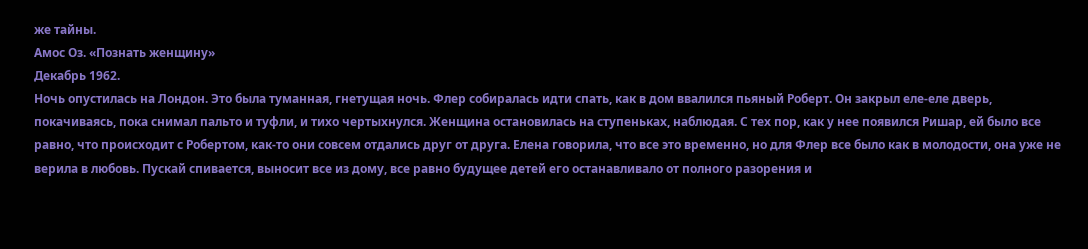же тайны.
Амос Оз. «Познать женщину»
Декабрь 1962.
Ночь опустилась на Лондон. Это была туманная, гнетущая ночь. Флер собиралась идти спать, как в дом ввалился пьяный Роберт. Он закрыл еле-еле дверь, покачиваясь, пока снимал пальто и туфли, и тихо чертыхнулся. Женщина остановилась на ступеньках, наблюдая. С тех пор, как у нее появился Ришар, ей было все равно, что происходит с Робертом, как-то они совсем отдались друг от друга. Елена говорила, что все это временно, но для Флер все было как в молодости, она уже не верила в любовь. Пускай спивается, выносит все из дому, все равно будущее детей его останавливало от полного разорения и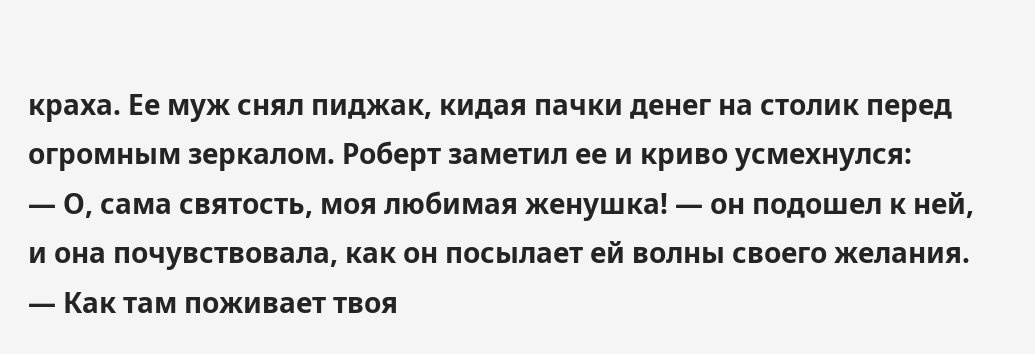краха. Ее муж снял пиджак, кидая пачки денег на столик перед огромным зеркалом. Роберт заметил ее и криво усмехнулся:
— О, сама святость, моя любимая женушка! — он подошел к ней, и она почувствовала, как он посылает ей волны своего желания. — Как там поживает твоя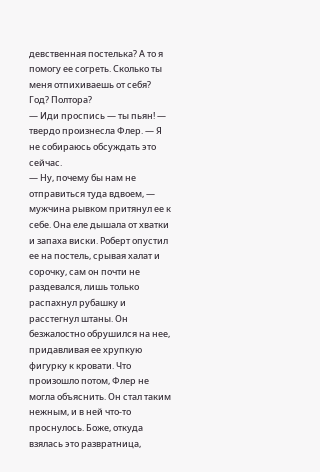девственная постелька? А то я помогу ее согреть. Сколько ты меня отпихиваешь от себя? Год? Полтора?
— Иди проспись — ты пьян! — твердо произнесла Флер. — Я не собираюсь обсуждать это сейчас.
— Ну, почему бы нам не отправиться туда вдвоем, — мужчина рывком притянул ее к себе. Она еле дышала от хватки и запаха виски. Роберт опустил ее на постель, срывая халат и сорочку, сам он почти не раздевался, лишь только распахнул рубашку и расстегнул штаны. Он безжалостно обрушился на нее, придавливая ее хрупкую фигурку к кровати. Что произошло потом, Флер не могла объяснить. Он стал таким нежным, и в ней что-то проснулось. Боже, откуда взялась это развратница,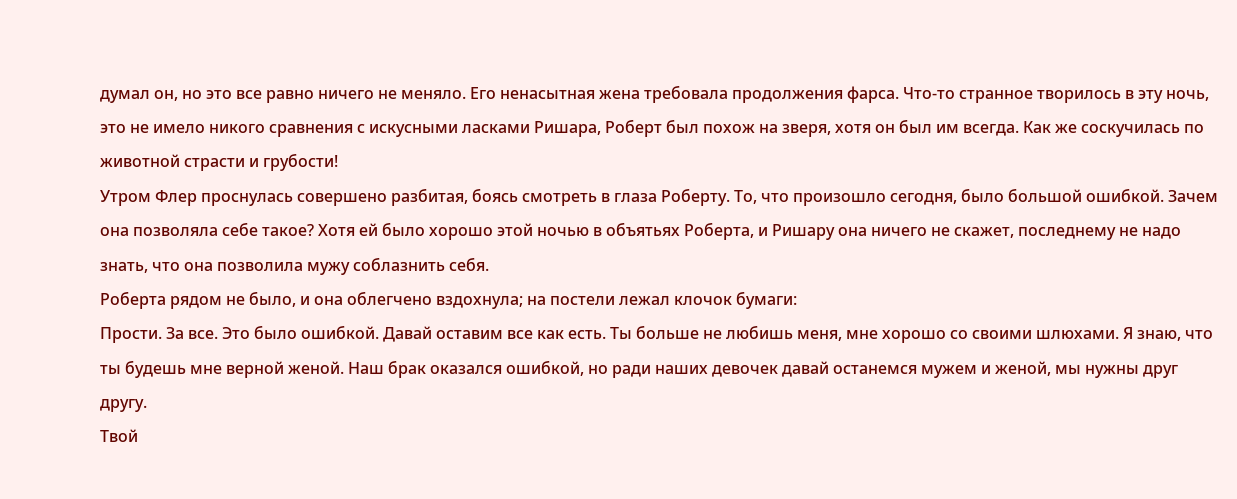думал он, но это все равно ничего не меняло. Его ненасытная жена требовала продолжения фарса. Что-то странное творилось в эту ночь, это не имело никого сравнения с искусными ласками Ришара, Роберт был похож на зверя, хотя он был им всегда. Как же соскучилась по животной страсти и грубости!
Утром Флер проснулась совершено разбитая, боясь смотреть в глаза Роберту. То, что произошло сегодня, было большой ошибкой. Зачем она позволяла себе такое? Хотя ей было хорошо этой ночью в объятьях Роберта, и Ришару она ничего не скажет, последнему не надо знать, что она позволила мужу соблазнить себя.
Роберта рядом не было, и она облегчено вздохнула; на постели лежал клочок бумаги:
Прости. За все. Это было ошибкой. Давай оставим все как есть. Ты больше не любишь меня, мне хорошо со своими шлюхами. Я знаю, что ты будешь мне верной женой. Наш брак оказался ошибкой, но ради наших девочек давай останемся мужем и женой, мы нужны друг другу.
Твой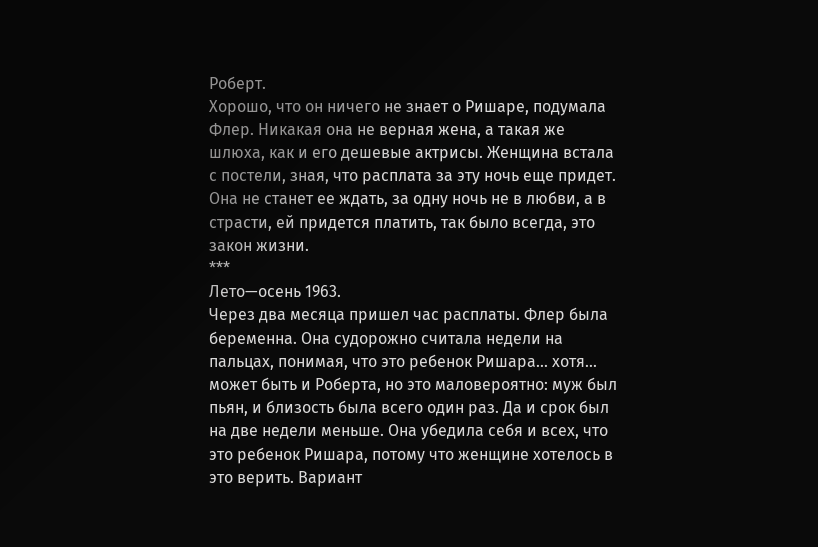Роберт.
Хорошо, что он ничего не знает о Ришаре, подумала Флер. Никакая она не верная жена, а такая же шлюха, как и его дешевые актрисы. Женщина встала с постели, зная, что расплата за эту ночь еще придет. Она не станет ее ждать, за одну ночь не в любви, а в страсти, ей придется платить, так было всегда, это закон жизни.
***
Лето—осень 1963.
Через два месяца пришел час расплаты. Флер была беременна. Она судорожно считала недели на пальцах, понимая, что это ребенок Ришара... хотя... может быть и Роберта, но это маловероятно: муж был пьян, и близость была всего один раз. Да и срок был на две недели меньше. Она убедила себя и всех, что это ребенок Ришара, потому что женщине хотелось в это верить. Вариант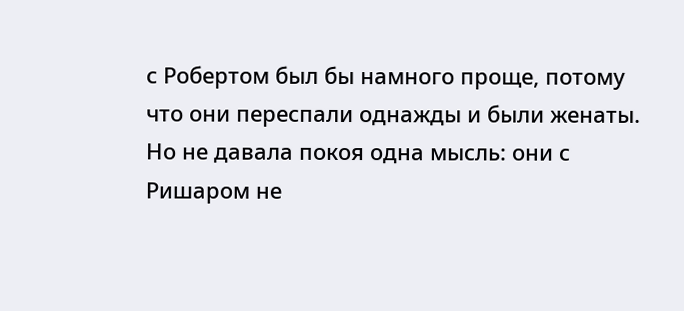с Робертом был бы намного проще, потому что они переспали однажды и были женаты. Но не давала покоя одна мысль: они с Ришаром не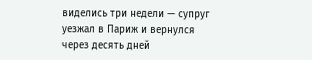виделись три недели — супруг уезжал в Париж и вернулся через десять дней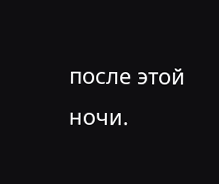после этой ночи.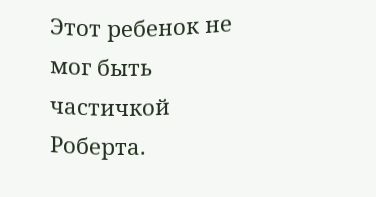Этот ребенок не мог быть частичкой Роберта.